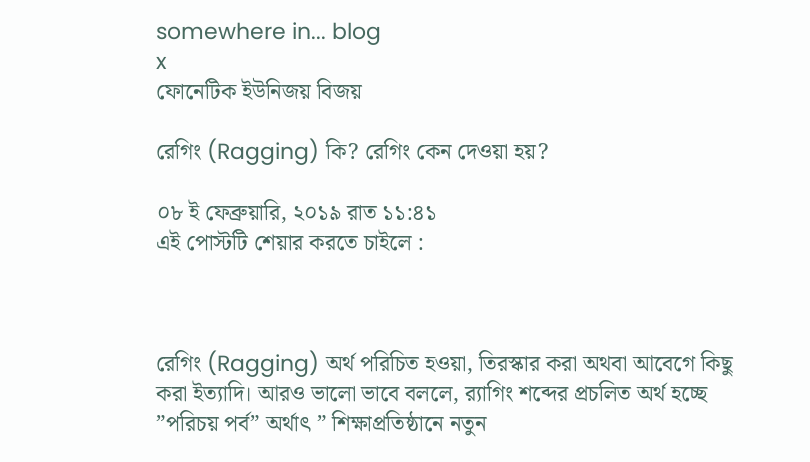somewhere in... blog
x
ফোনেটিক ইউনিজয় বিজয়

রেগিং (Ragging) কি? রেগিং কেন দেওয়া হয়?

০৮ ই ফেব্রুয়ারি, ২০১৯ রাত ১১:৪১
এই পোস্টটি শেয়ার করতে চাইলে :



রেগিং (Ragging) অর্থ পরিচিত হওয়া, তিরস্কার করা অথবা আবেগে কিছু করা ইত্যাদি। আরও ভালো ভাবে বললে, র‍্যাগিং শব্দের প্রচলিত অর্থ হচ্ছে ”পরিচয় পর্ব” অর্থাৎ ” শিক্ষাপ্রতিষ্ঠানে নতুন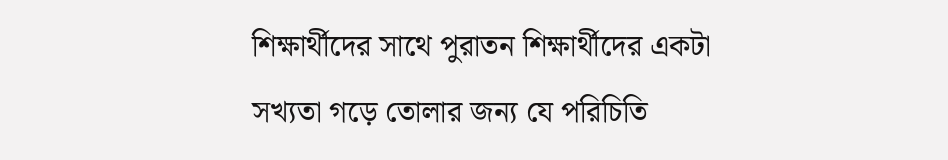শিক্ষার্থীদের সাথে পুরাতন শিক্ষার্থীদের একটা সখ্যতা গড়ে তোলার জন্য যে পরিচিতি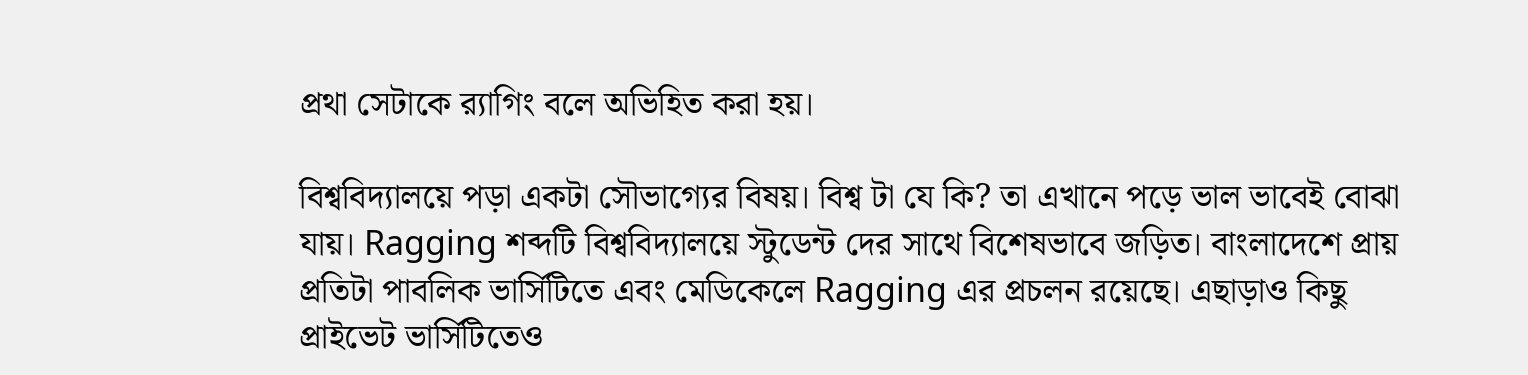প্রথা সেটাকে র‍্যাগিং বলে অভিহিত করা হয়।

বিশ্ববিদ্যালয়ে পড়া একটা সৌভাগ্যের বিষয়। বিশ্ব টা যে কি? তা এখানে পড়ে ভাল ভাবেই বোঝা যায়। Ragging শব্দটি বিশ্ববিদ্যালয়ে স্টুডেন্ট দের সাথে বিশেষভাবে জড়িত। বাংলাদেশে প্রায় প্রতিটা পাবলিক ভার্সিটিতে এবং মেডিকেলে Ragging এর প্রচলন রয়েছে। এছাড়াও কিছু প্রাইভেট ভার্সিটিতেও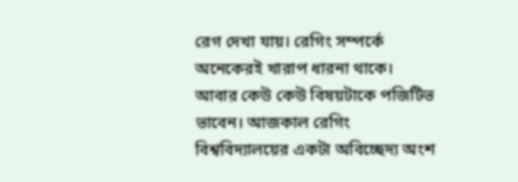রেগ দেখা যায়। রেগিং সম্পর্কে অনেকেরই খারাপ ধারনা থাকে। আবার কেউ কেউ বিষয়টাকে পজিটিভ ভাবেন। আজকাল রেগিং বিশ্ববিদ্যালয়ের একটা অবিচ্ছেদ্য অংশ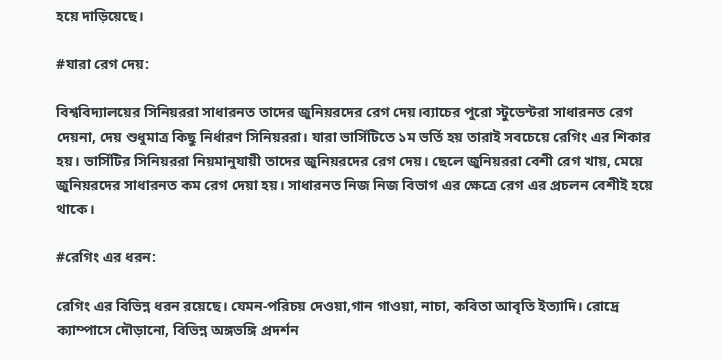হয়ে দাড়িয়েছে।

#যারা রেগ দেয়:

বিশ্ববিদ্যালয়ের সিনিয়ররা সাধারনত তাদের জুনিয়রদের রেগ দেয়।ব্যাচের পুরো স্টুডেন্টরা সাধারনত রেগ দেয়না, দেয় শুধুমাত্র কিছু নির্ধারণ সিনিয়ররা। যারা ভার্সিটিতে ১ম ভর্তি হয় তারাই সবচেয়ে রেগিং এর শিকার হয়। ভার্সিটির সিনিয়ররা নিয়মানুযায়ী তাদের জুনিয়রদের রেগ দেয়। ছেলে জুনিয়ররা বেশী রেগ খায়, মেয়ে জুনিয়রদের সাধারনত কম রেগ দেয়া হয়। সাধারনত নিজ নিজ বিভাগ এর ক্ষেত্রে রেগ এর প্রচলন বেশীই হয়ে থাকে।

#রেগিং এর ধরন:

রেগিং এর বিভিন্ন ধরন রয়েছে। যেমন-পরিচয় দেওয়া,গান গাওয়া, নাচা, কবিতা আবৃতি ইত্যাদি। রোদ্রে ক্যাম্পাসে দৌড়ানো, বিভিন্ন অঙ্গভঙ্গি প্রদর্শন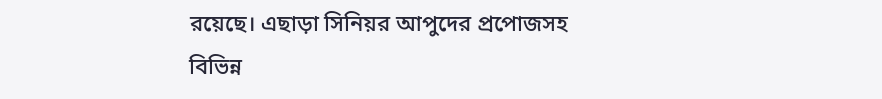রয়েছে। এছাড়া সিনিয়র আপুদের প্রপোজসহ বিভিন্ন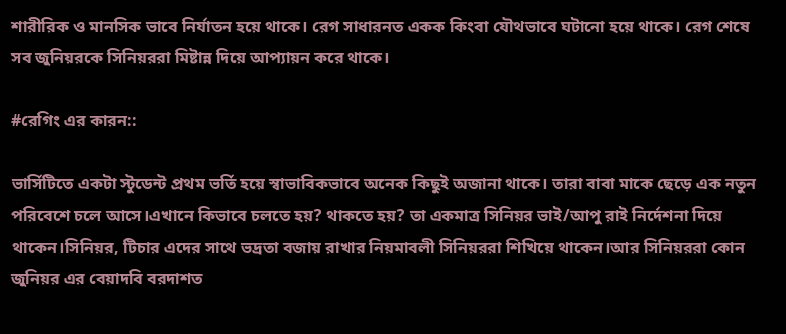শারীরিক ও মানসিক ভাবে নির্যাতন হয়ে থাকে। রেগ সাধারনত একক কিংবা যৌথভাবে ঘটানো হয়ে থাকে। রেগ শেষে সব জুনিয়রকে সিনিয়ররা মিষ্টান্ন দিয়ে আপ্যায়ন করে থাকে।

#রেগিং এর কারন::

ভার্সিটিতে একটা স্টুডেন্ট প্রথম ভর্তি হয়ে স্বাভাবিকভাবে অনেক কিছুই অজানা থাকে। তারা বাবা মাকে ছেড়ে এক নতুন পরিবেশে চলে আসে।এখানে কিভাবে চলতে হয়? থাকতে হয়? তা একমাত্র সিনিয়র ভাই/আপু রাই নির্দেশনা দিয়ে থাকেন।সিনিয়র, টিচার এদের সাথে ভদ্রতা বজায় রাখার নিয়মাবলী সিনিয়ররা শিখিয়ে থাকেন।আর সিনিয়ররা কোন জুনিয়র এর বেয়াদবি বরদাশত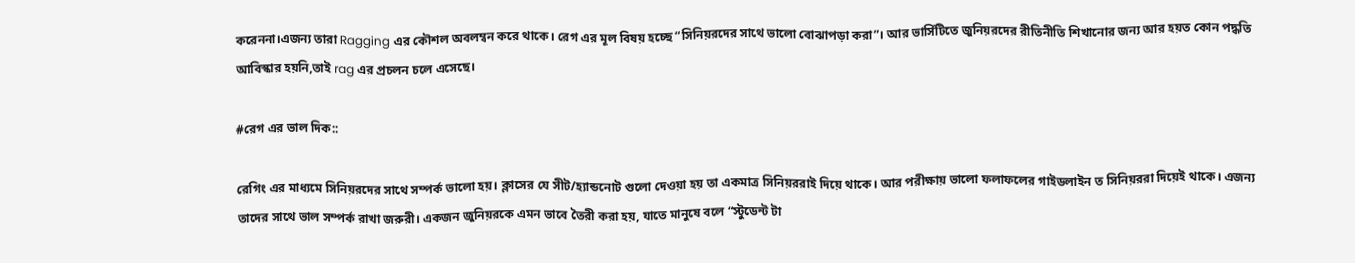করেননা।এজন্য তারা Ragging এর কৌশল অবলম্বন করে থাকে। রেগ এর মূল বিষয় হচ্ছে “সিনিয়রদের সাথে ভালো বোঝাপড়া করা”। আর ভার্সিটিতে জুনিয়রদের রীতিনীতি শিখানোর জন্য আর হয়ত কোন পদ্ধতি আবিস্কার হয়নি,তাই rag এর প্রচলন চলে এসেছে।

#রেগ এর ভাল দিক::

রেগিং এর মাধ্যমে সিনিয়রদের সাথে সম্পর্ক ভালো হয়। ক্লাসের যে সীট/হ্যান্ডনোট গুলো দেওয়া হয় তা একমাত্র সিনিয়ররাই দিয়ে থাকে। আর পরীক্ষায় ভালো ফলাফলের গাইডলাইন ত সিনিয়ররা দিয়েই থাকে। এজন্য তাদের সাথে ভাল সম্পর্ক রাখা জরুরী। একজন জুনিয়রকে এমন ভাবে তৈরী করা হয়, যাতে মানুষে বলে “স্টুডেন্ট টা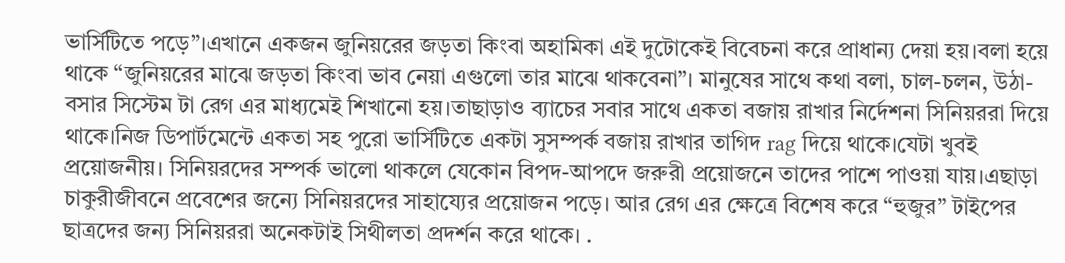ভার্সিটিতে পড়ে”।এখানে একজন জুনিয়রের জড়তা কিংবা অহামিকা এই দুটোকেই বিবেচনা করে প্রাধান্য দেয়া হয়।বলা হয়ে থাকে “জুনিয়রের মাঝে জড়তা কিংবা ভাব নেয়া এগুলো তার মাঝে থাকবেনা”। মানুষের সাথে কথা বলা, চাল-চলন, উঠা-বসার সিস্টেম টা রেগ এর মাধ্যমেই শিখানো হয়।তাছাড়াও ব্যাচের সবার সাথে একতা বজায় রাখার নির্দেশনা সিনিয়ররা দিয়ে থাকে।নিজ ডিপার্টমেন্টে একতা সহ পুরো ভার্সিটিতে একটা সুসম্পর্ক বজায় রাখার তাগিদ rag দিয়ে থাকে।যেটা খুবই প্রয়োজনীয়। সিনিয়রদের সম্পর্ক ভালো থাকলে যেকোন বিপদ-আপদে জরুরী প্রয়োজনে তাদের পাশে পাওয়া যায়।এছাড়া চাকুরীজীবনে প্রবেশের জন্যে সিনিয়রদের সাহায্যের প্রয়োজন পড়ে। আর রেগ এর ক্ষেত্রে বিশেষ করে “হুজুর” টাইপের ছাত্রদের জন্য সিনিয়ররা অনেকটাই সিথীলতা প্রদর্শন করে থাকে। .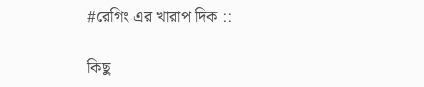#রেগিং এর খারাপ দিক ::

কিছু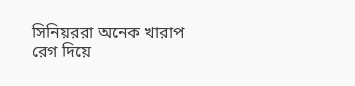সিনিয়ররা অনেক খারাপ রেগ দিয়ে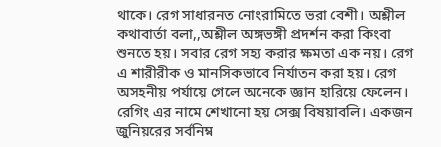থাকে। রেগ সাধারনত নোংরামিতে ভরা বেশী। অশ্লীল কথাবার্তা বলা,,অশ্লীল অঙ্গভঙ্গী প্রদর্শন করা কিংবা শুনতে হয়। সবার রেগ সহ্য করার ক্ষমতা এক নয়। রেগ এ শারীরীক ও মানসিকভাবে নির্যাতন করা হয়। রেগ অসহনীয় পর্যায়ে গেলে অনেকে জ্ঞান হারিয়ে ফেলেন। রেগিং এর নামে শেখানো হয় সেক্স বিষয়াবলি। একজন জুনিয়রের সর্বনিম্ন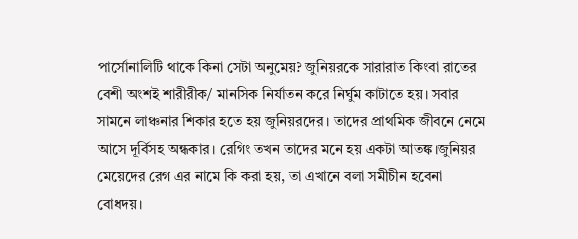পার্সোনালিটি থাকে কিনা সেটা অনুমেয়? জুনিয়রকে সারারাত কিংবা রাতের বেশী অংশই শারীরীক/ মানসিক নির্যাতন করে নির্ঘুম কাটাতে হয়। সবার সামনে লাঞ্চনার শিকার হতে হয় জুনিয়রদের। তাদের প্রাথমিক জীবনে নেমে আসে দূর্বিসহ অন্ধকার। রেগিং তখন তাদের মনে হয় একটা আতঙ্ক।জুনিয়র মেয়েদের রেগ এর নামে কি করা হয়, তা এখানে বলা সমীচীন হবেনা বোধদয়।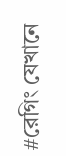#রেগিং যেখানে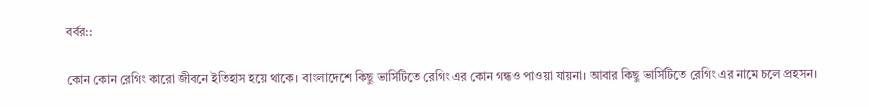বর্বর::

কোন কোন রেগিং কারো জীবনে ইতিহাস হয়ে থাকে। বাংলাদেশে কিছু ভার্সিটিতে রেগিং এর কোন গন্ধও পাওয়া যায়না। আবার কিছু ভার্সিটিতে রেগিং এর নামে চলে প্রহসন।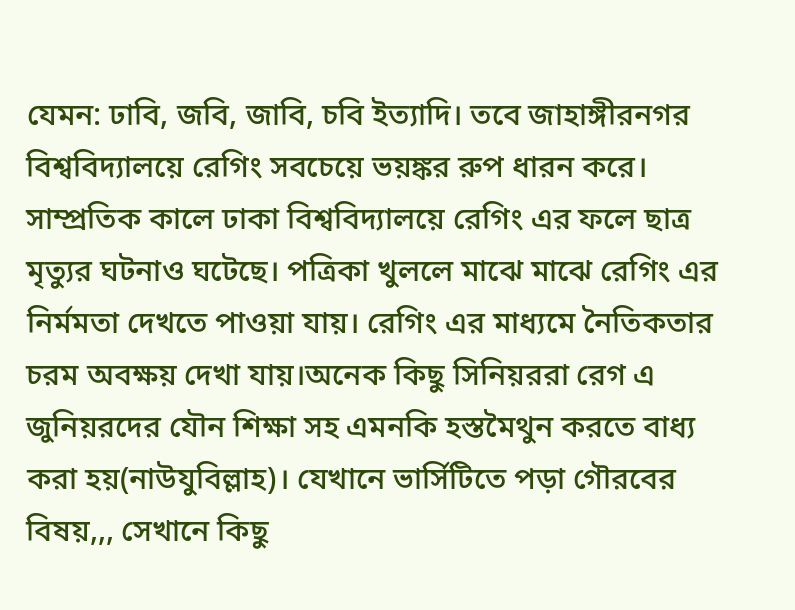যেমন: ঢাবি, জবি, জাবি, চবি ইত্যাদি। তবে জাহাঙ্গীরনগর বিশ্ববিদ্যালয়ে রেগিং সবচেয়ে ভয়ঙ্কর রুপ ধারন করে। সাম্প্রতিক কালে ঢাকা বিশ্ববিদ্যালয়ে রেগিং এর ফলে ছাত্র মৃত্যুর ঘটনাও ঘটেছে। পত্রিকা খুললে মাঝে মাঝে রেগিং এর নির্মমতা দেখতে পাওয়া যায়। রেগিং এর মাধ্যমে নৈতিকতার চরম অবক্ষয় দেখা যায়।অনেক কিছু সিনিয়ররা রেগ এ জুনিয়রদের যৌন শিক্ষা সহ এমনকি হস্তমৈথুন করতে বাধ্য করা হয়(নাউযুবিল্লাহ)। যেখানে ভার্সিটিতে পড়া গৌরবের বিষয়,,, সেখানে কিছু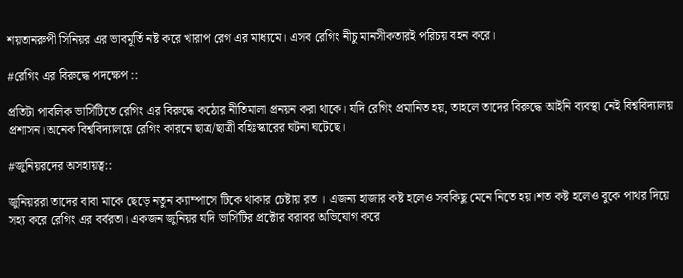শয়তানরুপী সিনিয়র এর ভাবমূর্তি নষ্ট করে খারাপ রেগ এর মাধ্যমে। এসব রেগিং নীচু মানসীকতারই পরিচয় বহন করে।

#রেগিং এর বিরুদ্ধে পদক্ষেপ ::

প্রতিটা পাবলিক ভার্সিটিতে রেগিং এর বিরুদ্ধে কঠোর নীতিমালা প্রনয়ন করা থাকে। যদি রেগিং প্রমানিত হয়, তাহলে তাদের বিরুদ্ধে আইনি ব্যবস্থা নেই বিশ্ববিদ্যালয় প্রশাসন।অনেক বিশ্ববিদ্যালয়ে রেগিং কারনে ছাত্র/ছাত্রী বহিঃস্কারের ঘটনা ঘটেছে।

#জুনিয়রদের অসহায়ত্ব::

জুনিয়ররা তাদের বাবা মাকে ছেড়ে নতুন ক্যাম্পাসে টিকে থাকার চেষ্টায় রত । এজন্য হাজার কষ্ট হলেও সবকিছু মেনে নিতে হয়।শত কষ্ট হলেও বুকে পাথর দিয়ে সহ্য করে রেগিং এর বর্বরতা। একজন জুনিয়র যদি ভার্সিটির প্রক্টোর বরাবর অভিযোগ করে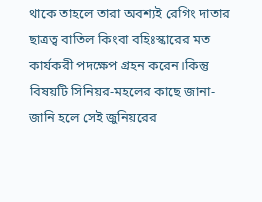থাকে তাহলে তারা অবশ্যই রেগিং দাতার ছাত্রত্ব বাতিল কিংবা বহিঃস্কারের মত কার্যকরী পদক্ষেপ গ্রহন করেন।কিন্তু বিষয়টি সিনিয়র-মহলের কাছে জানা-জানি হলে সেই জুনিয়রের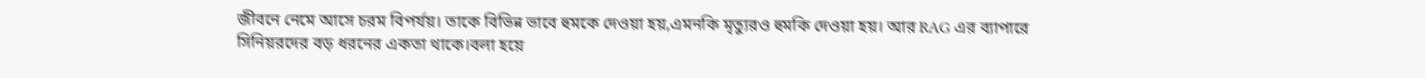জীবনে নেমে আসে চরম বিপর্যয়। তাকে বিভিন্ন ভাবে হুমকে দেওয়া হয়,এমনকি মৃত্যুরও হুমকি দেওয়া হয়। আর RAG এর ব্যাপারে সিনিয়রদের বড় ধরনের একতা থাকে।বলা হয়ে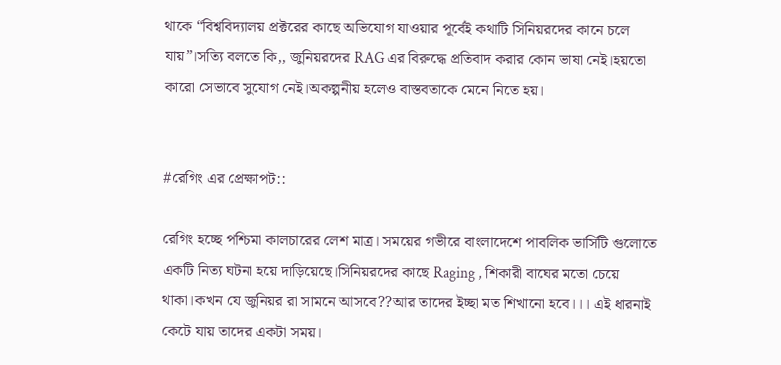থাকে “বিশ্ববিদ্যালয় প্রক্টরের কাছে অভিযোগ যাওয়ার পূর্বেই কথাটি সিনিয়রদের কানে চলে যায়”।সত্যি বলতে কি,, জুনিয়রদের RAG এর বিরুদ্ধে প্রতিবাদ করার কোন ভাষা নেই।হয়তো কারো সেভাবে সুযোগ নেই।অকল্পনীয় হলেও বাস্তবতাকে মেনে নিতে হয়।


#রেগিং এর প্রেক্ষাপট::

রেগিং হচ্ছে পশ্চিমা কালচারের লেশ মাত্র। সময়ের গভীরে বাংলাদেশে পাবলিক ভার্সিটি গুলোতে একটি নিত্য ঘটনা হয়ে দাড়িয়েছে।সিনিয়রদের কাছে Raging , শিকারী বাঘের মতো চেয়ে থাকা।কখন যে জুনিয়র রা সামনে আসবে??আর তাদের ইচ্ছা মত শিখানো হবে।।। এই ধারনাই কেটে যায় তাদের একটা সময়।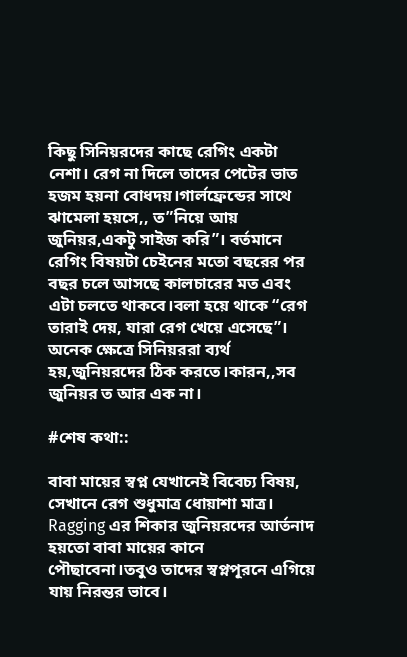কিছু সিনিয়রদের কাছে রেগিং একটা নেশা। রেগ না দিলে তাদের পেটের ভাত হজম হয়না বোধদয়।গার্লফ্রেন্ডের সাথে ঝামেলা হয়সে,, ত”নিয়ে আয় জুনিয়র,একটু সাইজ করি”। বর্তমানে রেগিং বিষয়টা চেইনের মতো বছরের পর বছর চলে আসছে কালচারের মত এবং এটা চলতে থাকবে।বলা হয়ে থাকে “রেগ তারাই দেয়, যারা রেগ খেয়ে এসেছে”। অনেক ক্ষেত্রে সিনিয়ররা ব্যর্থ হয়,জুনিয়রদের ঠিক করতে।কারন,,সব জুনিয়র ত আর এক না।

#শেষ কথা::

বাবা মায়ের স্বপ্ন যেখানেই বিবেচ্য বিষয়, সেখানে রেগ শুধুমাত্র ধোয়াশা মাত্র। Ragging এর শিকার জুনিয়রদের আর্তনাদ হয়তো বাবা মায়ের কানে পৌছাবেনা।তবুও তাদের স্বপ্নপূরনে এগিয়ে যায় নিরন্তর ভাবে।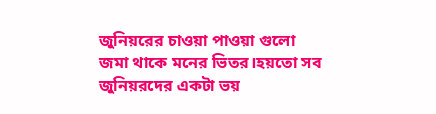জুনিয়রের চাওয়া পাওয়া গুলো জমা থাকে মনের ভিতর।হয়তো সব জুনিয়রদের একটা ভয়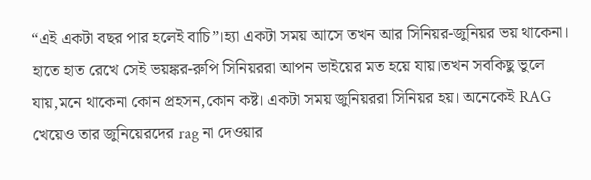“এই একটা বছর পার হলেই বাচি”।হ্যা একটা সময় আসে তখন আর সিনিয়র-জুনিয়র ভয় থাকেনা। হাতে হাত রেখে সেই ভয়ঙ্কর-রুপি সিনিয়ররা আপন ভাইয়ের মত হয়ে যায়।তখন সবকিছু ভুলে যায়,মনে থাকেনা কোন প্রহসন,কোন কষ্ট। একটা সময় জুনিয়ররা সিনিয়র হয়। অনেকেই RAG খেয়েও তার জুনিয়েরদের rag না দেওয়ার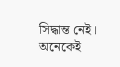সিদ্ধান্ত নেই। অনেকেই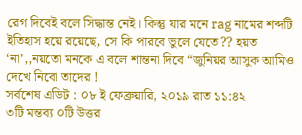রেগ দিবেই বলে সিদ্ধান্ত নেই। কিন্তু যার মনে rag নামের শব্দটি ইতিহাস হয়ে রয়েছে, সে কি পারবে ভুলে যেতে?? হয়ত ‘না’,,নয়তো মনকে এ বলে শান্তনা দিবে “জুনিয়র আসুক আমিও দেখে নিবো তাদের !
সর্বশেষ এডিট : ০৮ ই ফেব্রুয়ারি, ২০১৯ রাত ১১:৪২
৩টি মন্তব্য ০টি উত্তর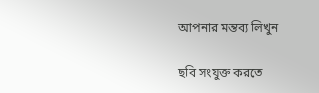আপনার মন্তব্য লিখুন

ছবি সংযুক্ত করতে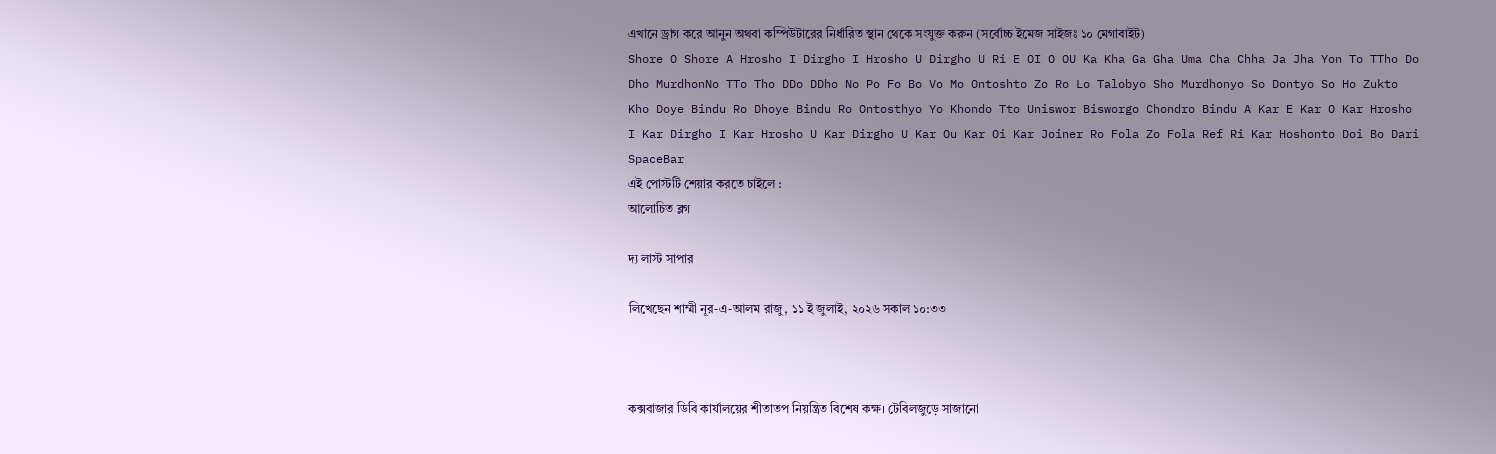এখানে ড্রাগ করে আনুন অথবা কম্পিউটারের নির্ধারিত স্থান থেকে সংযুক্ত করুন (সর্বোচ্চ ইমেজ সাইজঃ ১০ মেগাবাইট)
Shore O Shore A Hrosho I Dirgho I Hrosho U Dirgho U Ri E OI O OU Ka Kha Ga Gha Uma Cha Chha Ja Jha Yon To TTho Do Dho MurdhonNo TTo Tho DDo DDho No Po Fo Bo Vo Mo Ontoshto Zo Ro Lo Talobyo Sho Murdhonyo So Dontyo So Ho Zukto Kho Doye Bindu Ro Dhoye Bindu Ro Ontosthyo Yo Khondo Tto Uniswor Bisworgo Chondro Bindu A Kar E Kar O Kar Hrosho I Kar Dirgho I Kar Hrosho U Kar Dirgho U Kar Ou Kar Oi Kar Joiner Ro Fola Zo Fola Ref Ri Kar Hoshonto Doi Bo Dari SpaceBar
এই পোস্টটি শেয়ার করতে চাইলে :
আলোচিত ব্লগ

দ্য লাস্ট সাপার

লিখেছেন শাম্মী নূর-এ-আলম রাজু, ১১ ই জুলাই, ২০২৬ সকাল ১০:৩৩



কক্সবাজার ডিবি কার্যালয়ের শীতাতপ নিয়ন্ত্রিত বিশেষ কক্ষ। টেবিলজুড়ে সাজানো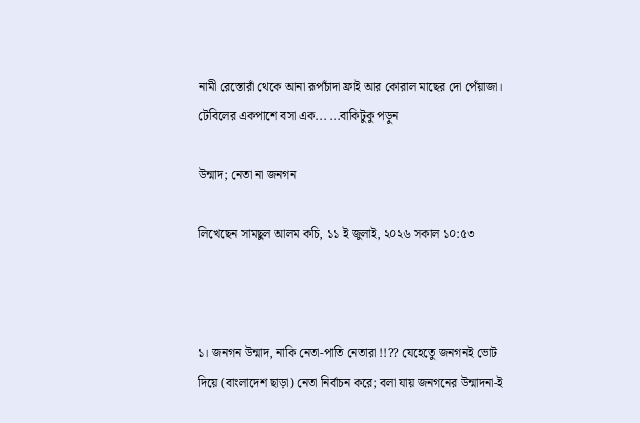নামী রেস্তোরাঁ থেকে আনা রূপচাঁদা ফ্রাই আর কোরাল মাছের দো পেঁয়াজা। টেবিলের একপাশে বসা এক... ...বাকিটুকু পড়ুন

উন্মাদ; নেতা না জনগন

লিখেছেন সামছুল আলম কচি, ১১ ই জুলাই, ২০২৬ সকাল ১০:৫৩



১। জনগন উন্মাদ, নাকি নেতা-পাতি নেতারা !!?? যেহেতেু জনগনই ভোট দিয়ে (বাংলাদেশ ছাড়া) নেতা নির্বাচন করে; বলা যায় জনগনের উন্মাদনা-ই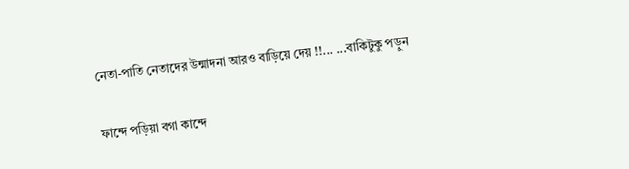নেতা-পাতি নেতাদের উন্মাদনা আরও বাড়িয়ে দেয় !!... ...বাকিটুকু পড়ুন

ফান্দে পড়িয়া বগা কান্দে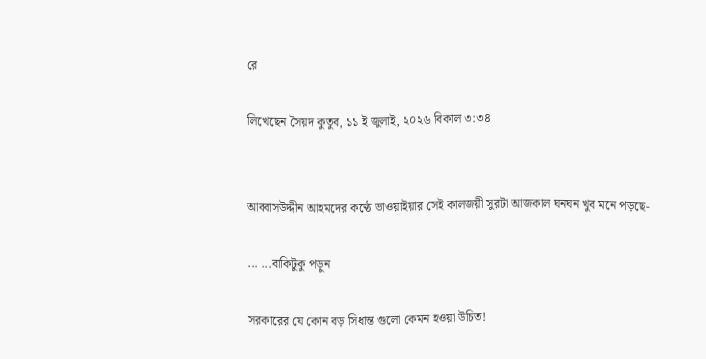রে

লিখেছেন সৈয়দ কুতুব, ১১ ই জুলাই, ২০২৬ বিকাল ৩:৩৪


আব্বাসউদ্দীন আহমদের কণ্ঠে ভাওয়াইয়ার সেই কালজয়ী সুরটা আজকাল ঘনঘন খুব মনে পড়ছে-

... ...বাকিটুকু পড়ুন

সরকারের যে কোন বড় সিধান্ত গুলো কেমন হওয়া উচিত!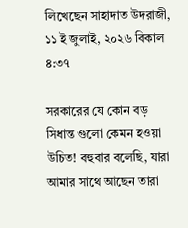লিখেছেন সাহাদাত উদরাজী, ১১ ই জুলাই, ২০২৬ বিকাল ৪:৩৭

সরকারের যে কোন বড় সিধান্ত গুলো কেমন হওয়া উচিত! বহুবার বলেছি, যারা আমার সাথে আছেন তারা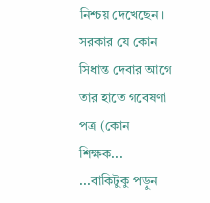নিশ্চয় দেখেছেন। সরকার যে কোন সিধান্ত দেবার আগে তার হাতে গবেষণা পত্র (কোন শিক্ষক... ...বাকিটুকু পড়ুন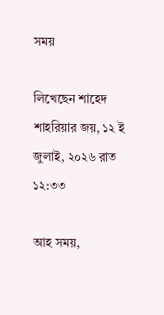সময়

লিখেছেন শাহেদ শাহরিয়ার জয়, ১২ ই জুলাই, ২০২৬ রাত ১২:৩৩

আহ সময়,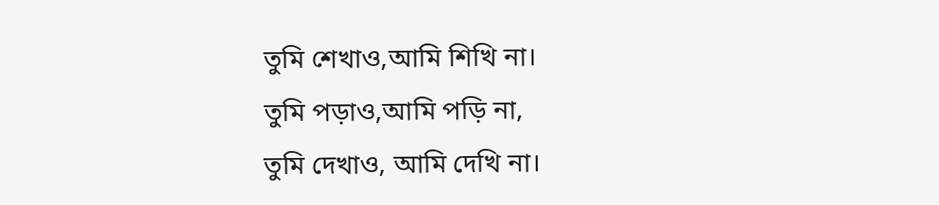তুমি শেখাও,আমি শিখি না।
তুমি পড়াও,আমি পড়ি না,
তুমি দেখাও, আমি দেখি না।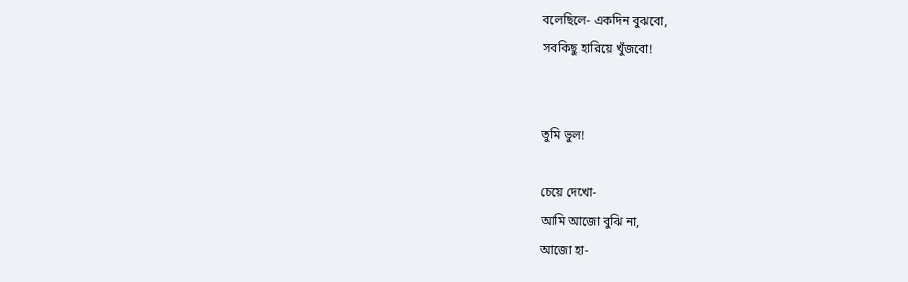বলেছিলে- একদিন বুঝবো,
সবকিছু হারিয়ে খুঁজবো!


তুমি ভুল!

চেয়ে দেখো-
আমি আজো বুঝি না,
আজো হা-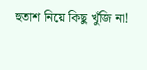হুতাশ নিয়ে কিছু খুঁজি না!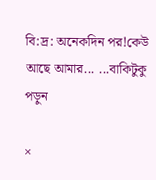বি:দ্র: অনেকদিন পর!কেউ আছে আমার... ...বাকিটুকু পড়ুন

×